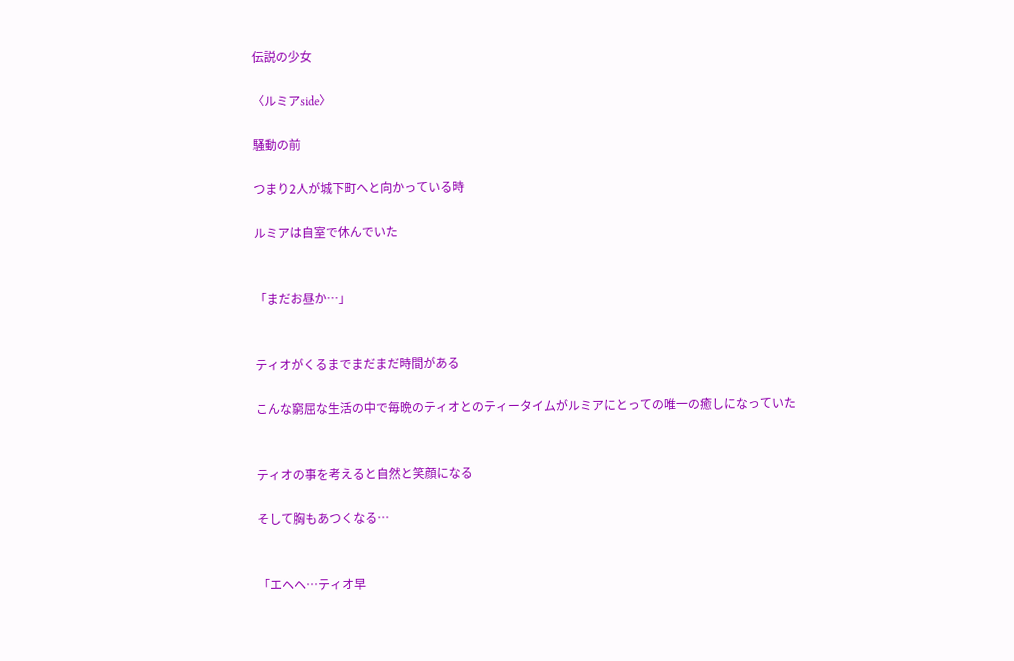伝説の少女

〈ルミアside〉

騒動の前

つまり2人が城下町へと向かっている時

ルミアは自室で休んでいた


「まだお昼か…」


ティオがくるまでまだまだ時間がある

こんな窮屈な生活の中で毎晩のティオとのティータイムがルミアにとっての唯一の癒しになっていた


ティオの事を考えると自然と笑顔になる

そして胸もあつくなる…


「エヘヘ…ティオ早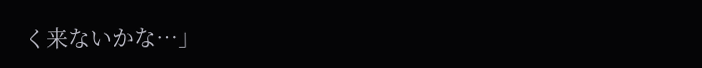く来ないかな…」